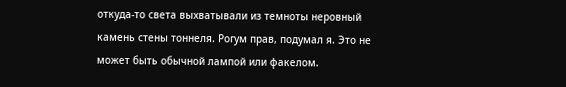откуда-то света выхватывали из темноты неровный камень стены тоннеля. Рогум прав, подумал я. Это не может быть обычной лампой или факелом.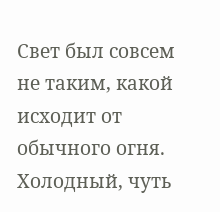Свет был совсем не таким, какой исходит от обычного огня. Холодный, чуть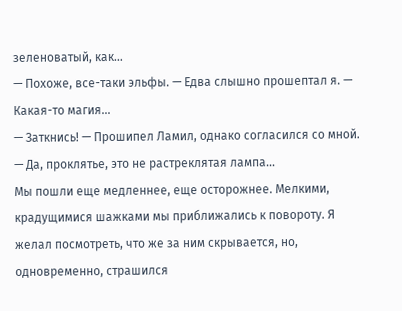зеленоватый, как…
— Похоже, все-таки эльфы. — Едва слышно прошептал я. — Какая-то магия…
— Заткнись! — Прошипел Ламил, однако согласился со мной. — Да, проклятье, это не растреклятая лампа…
Мы пошли еще медленнее, еще осторожнее. Мелкими, крадущимися шажками мы приближались к повороту. Я желал посмотреть, что же за ним скрывается, но, одновременно, страшился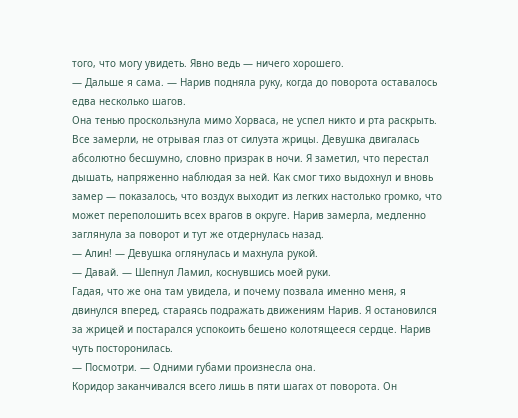того, что могу увидеть. Явно ведь — ничего хорошего.
— Дальше я сама. — Нарив подняла руку, когда до поворота оставалось едва несколько шагов.
Она тенью проскользнула мимо Хорваса, не успел никто и рта раскрыть. Все замерли, не отрывая глаз от силуэта жрицы. Девушка двигалась абсолютно бесшумно, словно призрак в ночи. Я заметил, что перестал дышать, напряженно наблюдая за ней. Как смог тихо выдохнул и вновь замер — показалось, что воздух выходит из легких настолько громко, что может переполошить всех врагов в округе. Нарив замерла, медленно заглянула за поворот и тут же отдернулась назад.
— Алин! — Девушка оглянулась и махнула рукой.
— Давай. — Шепнул Ламил, коснувшись моей руки.
Гадая, что же она там увидела, и почему позвала именно меня, я двинулся вперед, стараясь подражать движениям Нарив. Я остановился за жрицей и постарался успокоить бешено колотящееся сердце. Нарив чуть посторонилась.
— Посмотри. — Одними губами произнесла она.
Коридор заканчивался всего лишь в пяти шагах от поворота. Он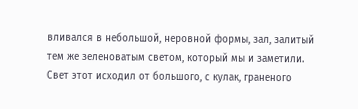вливался в небольшой, неровной формы, зал, залитый тем же зеленоватым светом, который мы и заметили. Свет этот исходил от большого, с кулак, граненого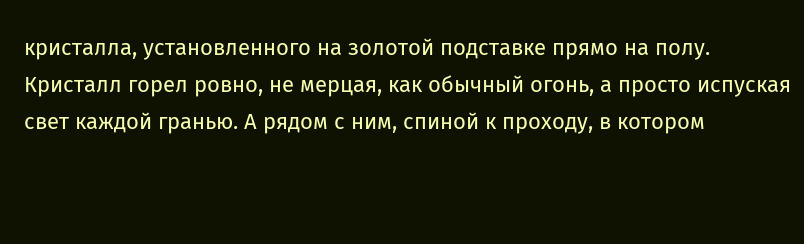кристалла, установленного на золотой подставке прямо на полу. Кристалл горел ровно, не мерцая, как обычный огонь, а просто испуская свет каждой гранью. А рядом с ним, спиной к проходу, в котором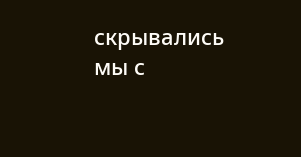скрывались мы с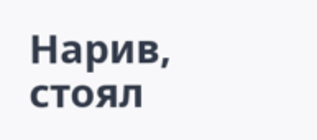Нарив, стоял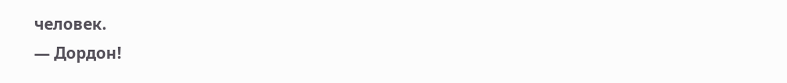человек.
— Дордон!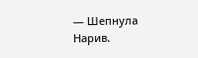— Шепнула Нарив.